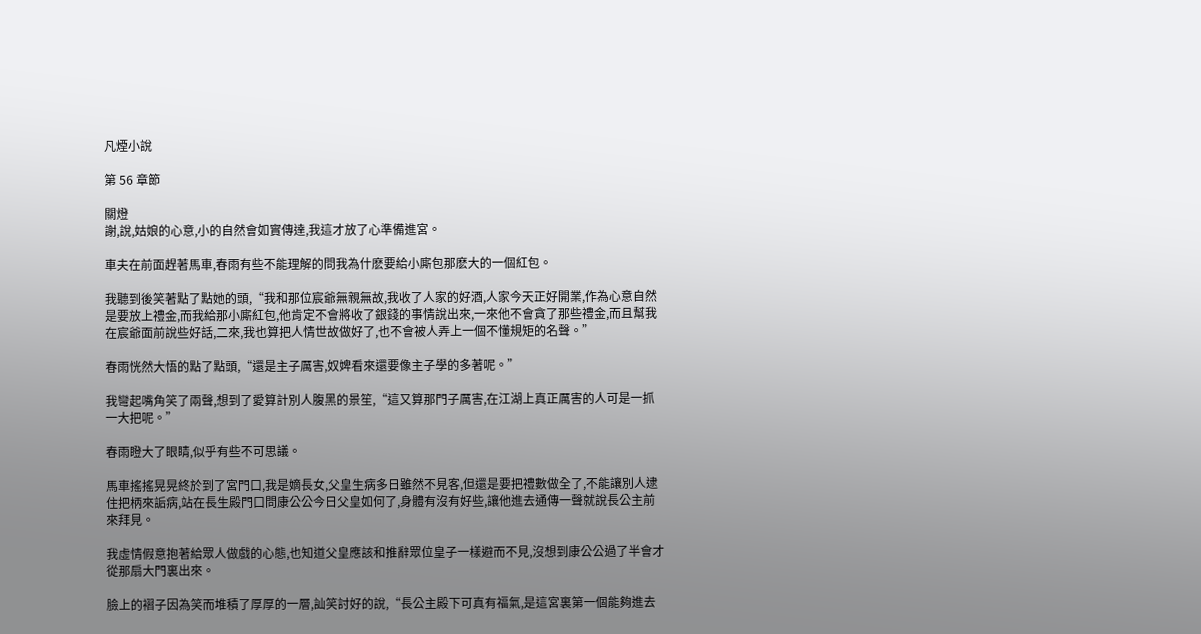凡煙小說

第 56 章節

關燈
謝,說,姑娘的心意,小的自然會如實傳達,我這才放了心準備進宮。

車夫在前面趕著馬車,春雨有些不能理解的問我為什麽要給小廝包那麽大的一個紅包。

我聽到後笑著點了點她的頭,“我和那位宸爺無親無故,我收了人家的好酒,人家今天正好開業,作為心意自然是要放上禮金,而我給那小廝紅包,他肯定不會將收了銀錢的事情說出來,一來他不會貪了那些禮金,而且幫我在宸爺面前說些好話,二來,我也算把人情世故做好了,也不會被人弄上一個不懂規矩的名聲。”

春雨恍然大悟的點了點頭,“還是主子厲害,奴婢看來還要像主子學的多著呢。”

我彎起嘴角笑了兩聲,想到了愛算計別人腹黑的景笙,“這又算那門子厲害,在江湖上真正厲害的人可是一抓一大把呢。”

春雨瞪大了眼睛,似乎有些不可思議。

馬車搖搖晃晃終於到了宮門口,我是嫡長女,父皇生病多日雖然不見客,但還是要把禮數做全了,不能讓別人逮住把柄來詬病,站在長生殿門口問康公公今日父皇如何了,身體有沒有好些,讓他進去通傳一聲就說長公主前來拜見。

我虛情假意抱著給眾人做戲的心態,也知道父皇應該和推辭眾位皇子一樣避而不見,沒想到康公公過了半會才從那扇大門裏出來。

臉上的褶子因為笑而堆積了厚厚的一層,訕笑討好的說,“長公主殿下可真有福氣,是這宮裏第一個能夠進去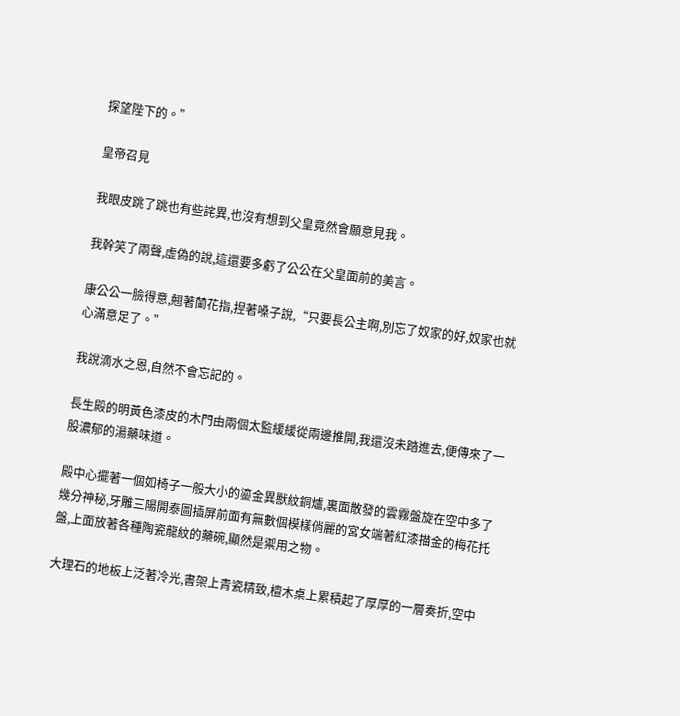探望陛下的。”

皇帝召見

我眼皮跳了跳也有些詫異,也沒有想到父皇竟然會願意見我。

我幹笑了兩聲,虛偽的說,這還要多虧了公公在父皇面前的美言。

康公公一臉得意,翹著蘭花指,捏著嗓子說,“只要長公主啊,別忘了奴家的好,奴家也就心滿意足了。”

我說滴水之恩,自然不會忘記的。

長生殿的明黃色漆皮的木門由兩個太監緩緩從兩邊推開,我還沒未踏進去,便傳來了一股濃郁的湯藥味道。

殿中心擺著一個如椅子一般大小的鎏金異獸紋銅爐,裏面散發的雲霧盤旋在空中多了幾分神秘,牙雕三陽開泰圖插屏前面有無數個模樣俏麗的宮女端著紅漆描金的梅花托盤,上面放著各種陶瓷龍紋的藥碗,顯然是禦用之物。

大理石的地板上泛著冷光,書架上青瓷精致,檀木桌上累積起了厚厚的一層奏折,空中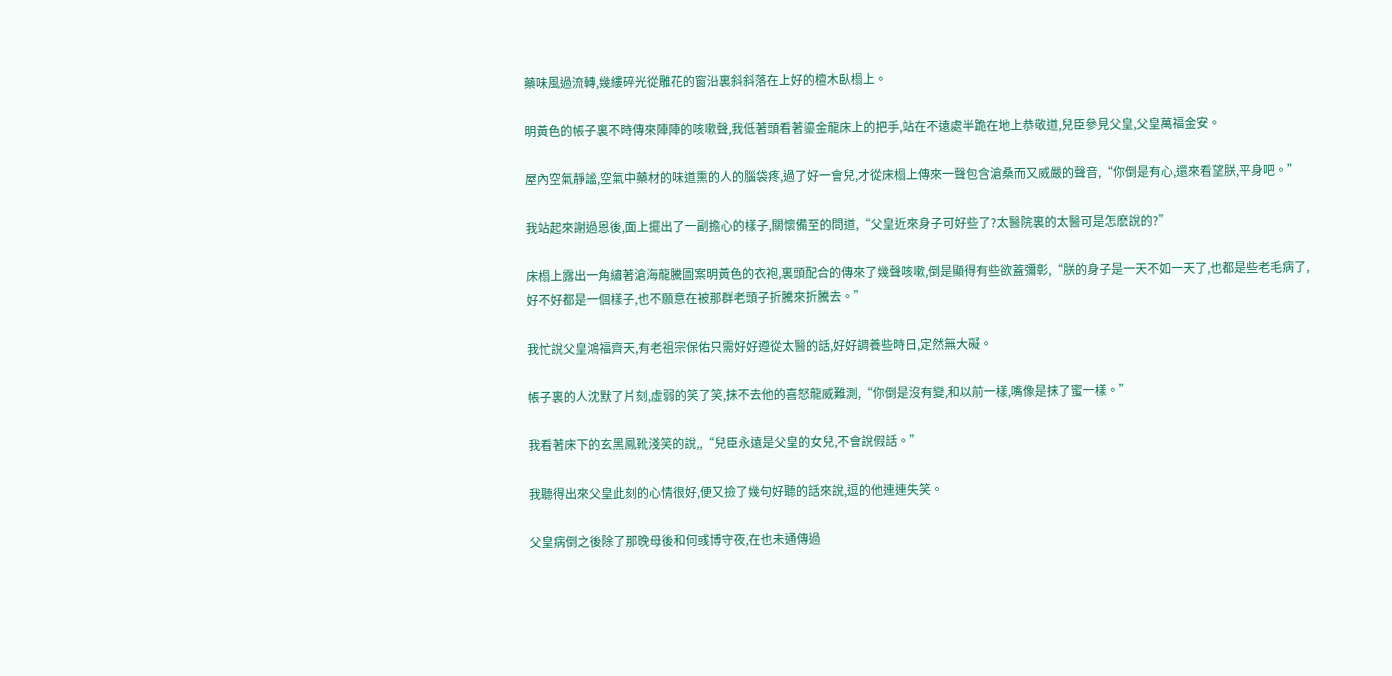藥味風過流轉,幾縷碎光從雕花的窗沿裏斜斜落在上好的檀木臥榻上。

明黃色的帳子裏不時傳來陣陣的咳嗽聲,我低著頭看著鎏金龍床上的把手,站在不遠處半跪在地上恭敬道,兒臣參見父皇,父皇萬福金安。

屋內空氣靜謐,空氣中藥材的味道熏的人的腦袋疼,過了好一會兒,才從床榻上傳來一聲包含滄桑而又威嚴的聲音,“你倒是有心,還來看望朕,平身吧。”

我站起來謝過恩後,面上擺出了一副擔心的樣子,關懷備至的問道,“父皇近來身子可好些了?太醫院裏的太醫可是怎麽說的?”

床榻上露出一角繡著滄海龍騰圖案明黃色的衣袍,裏頭配合的傳來了幾聲咳嗽,倒是顯得有些欲蓋彌彰,“朕的身子是一天不如一天了,也都是些老毛病了,好不好都是一個樣子,也不願意在被那群老頭子折騰來折騰去。”

我忙說父皇鴻福齊天,有老祖宗保佑只需好好遵從太醫的話,好好調養些時日,定然無大礙。

帳子裏的人沈默了片刻,虛弱的笑了笑,抹不去他的喜怒龍威難測,“你倒是沒有變,和以前一樣,嘴像是抹了蜜一樣。”

我看著床下的玄黑鳳靴淺笑的說,,“兒臣永遠是父皇的女兒,不會說假話。”

我聽得出來父皇此刻的心情很好,便又撿了幾句好聽的話來說,逗的他連連失笑。

父皇病倒之後除了那晚母後和何彧博守夜,在也未通傳過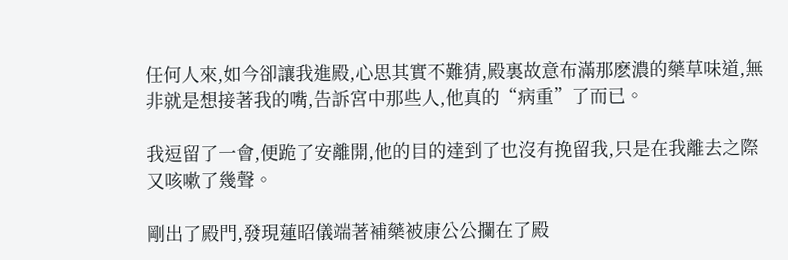任何人來,如今卻讓我進殿,心思其實不難猜,殿裏故意布滿那麽濃的藥草味道,無非就是想接著我的嘴,告訴宮中那些人,他真的“病重”了而已。

我逗留了一會,便跪了安離開,他的目的達到了也沒有挽留我,只是在我離去之際又咳嗽了幾聲。

剛出了殿門,發現蓮昭儀端著補藥被康公公攔在了殿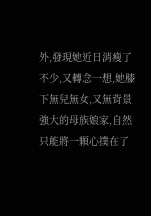外,發現她近日消瘦了不少,又轉念一想,她膝下無兒無女,又無背景強大的母族娘家,自然只能將一顆心撲在了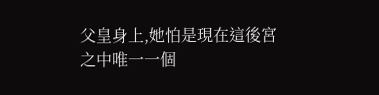父皇身上,她怕是現在這後宮之中唯一一個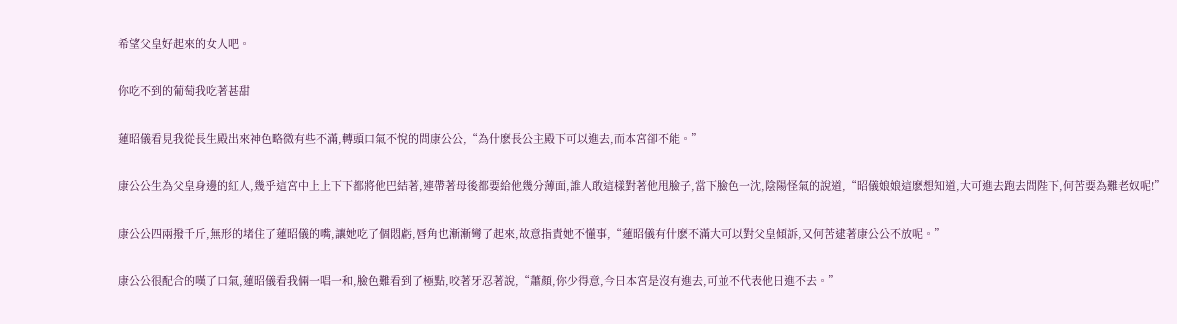希望父皇好起來的女人吧。

你吃不到的葡萄我吃著甚甜

蓮昭儀看見我從長生殿出來神色略微有些不滿,轉頭口氣不悅的問康公公,“為什麽長公主殿下可以進去,而本宮卻不能。”

康公公生為父皇身邊的紅人,幾乎這宮中上上下下都將他巴結著,連帶著母後都要給他幾分薄面,誰人敢這樣對著他甩臉子,當下臉色一沈,陰陽怪氣的說道,“昭儀娘娘這麽想知道,大可進去跑去問陛下,何苦要為難老奴呢!”

康公公四兩撥千斤,無形的堵住了蓮昭儀的嘴,讓她吃了個悶虧,唇角也漸漸彎了起來,故意指責她不懂事,“蓮昭儀有什麽不滿大可以對父皇傾訴,又何苦逮著康公公不放呢。”

康公公很配合的嘆了口氣,蓮昭儀看我倆一唱一和,臉色難看到了極點,咬著牙忍著說,“蕭顏,你少得意,今日本宮是沒有進去,可並不代表他日進不去。”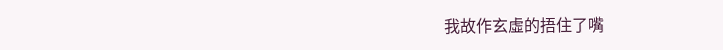我故作玄虛的捂住了嘴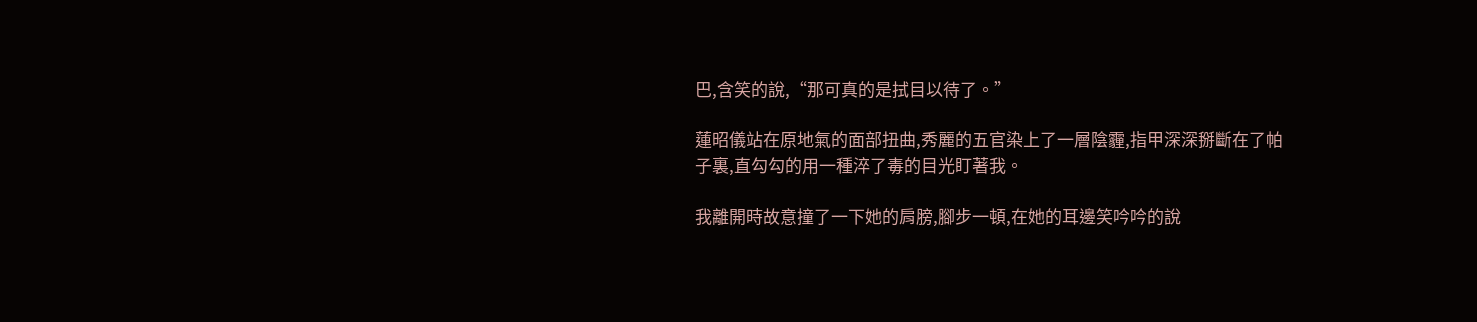巴,含笑的說,“那可真的是拭目以待了。”

蓮昭儀站在原地氣的面部扭曲,秀麗的五官染上了一層陰霾,指甲深深掰斷在了帕子裏,直勾勾的用一種淬了毒的目光盯著我。

我離開時故意撞了一下她的肩膀,腳步一頓,在她的耳邊笑吟吟的說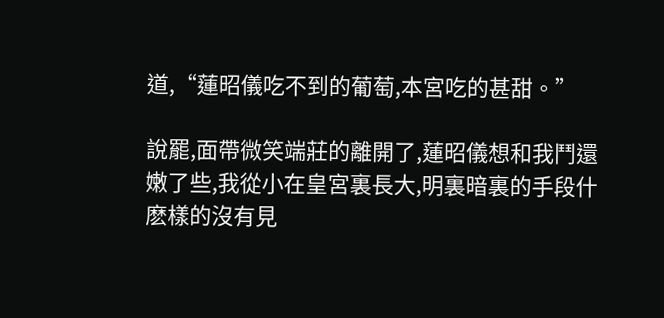道,“蓮昭儀吃不到的葡萄,本宮吃的甚甜。”

說罷,面帶微笑端莊的離開了,蓮昭儀想和我鬥還嫩了些,我從小在皇宮裏長大,明裏暗裏的手段什麽樣的沒有見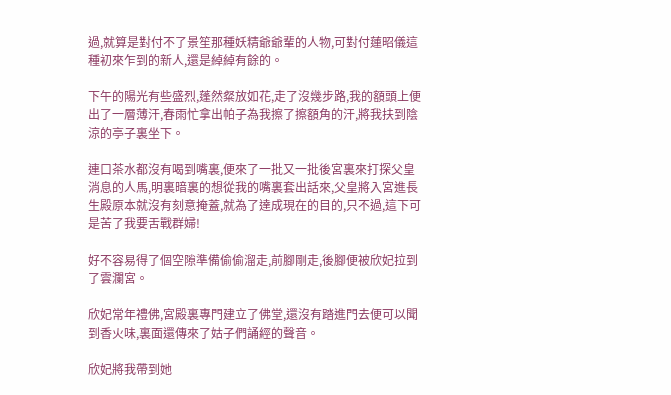過,就算是對付不了景笙那種妖精爺爺輩的人物,可對付蓮昭儀這種初來乍到的新人,還是綽綽有餘的。

下午的陽光有些盛烈,蓬然粲放如花,走了沒幾步路,我的額頭上便出了一層薄汗,春雨忙拿出帕子為我擦了擦額角的汗,將我扶到陰涼的亭子裏坐下。

連口茶水都沒有喝到嘴裏,便來了一批又一批後宮裏來打探父皇消息的人馬,明裏暗裏的想從我的嘴裏套出話來,父皇將入宮進長生殿原本就沒有刻意掩蓋,就為了達成現在的目的,只不過,這下可是苦了我要舌戰群婦!

好不容易得了個空隙準備偷偷溜走,前腳剛走,後腳便被欣妃拉到了雲瀾宮。

欣妃常年禮佛,宮殿裏專門建立了佛堂,還沒有踏進門去便可以聞到香火味,裏面還傳來了姑子們誦經的聲音。

欣妃將我帶到她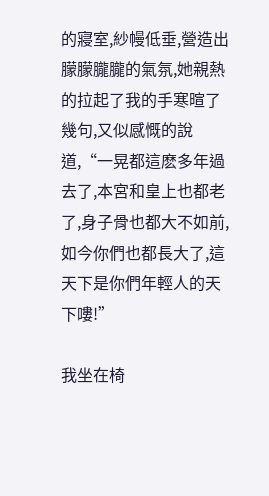的寢室,紗幔低垂,營造出朦朦朧朧的氣氛,她親熱的拉起了我的手寒暄了幾句,又似感慨的說道,“一晃都這麽多年過去了,本宮和皇上也都老了,身子骨也都大不如前,如今你們也都長大了,這天下是你們年輕人的天下嘍!”

我坐在椅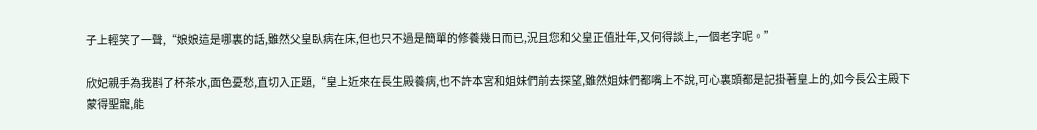子上輕笑了一聲,“娘娘這是哪裏的話,雖然父皇臥病在床,但也只不過是簡單的修養幾日而已,況且您和父皇正值壯年,又何得談上,一個老字呢。”

欣妃親手為我斟了杯茶水,面色憂愁,直切入正題,“皇上近來在長生殿養病,也不許本宮和姐妹們前去探望,雖然姐妹們都嘴上不說,可心裏頭都是記掛著皇上的,如今長公主殿下蒙得聖寵,能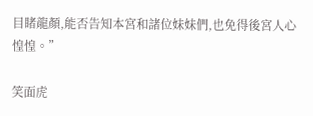目睹龍顏,能否告知本宮和諸位妹妹們,也免得後宮人心惶惶。”

笑面虎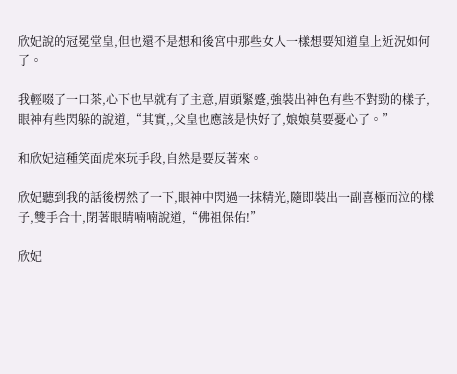欣妃說的冠冕堂皇,但也還不是想和後宮中那些女人一樣想要知道皇上近況如何了。

我輕啜了一口茶,心下也早就有了主意,眉頭緊蹙,強裝出神色有些不對勁的樣子,眼神有些閃躲的說道,“其實,,父皇也應該是快好了,娘娘莫要憂心了。”

和欣妃這種笑面虎來玩手段,自然是要反著來。

欣妃聽到我的話後楞然了一下,眼神中閃過一抹精光,隨即裝出一副喜極而泣的樣子,雙手合十,閉著眼睛喃喃說道,“佛祖保佑!”

欣妃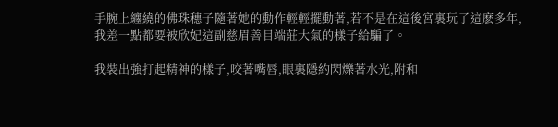手腕上纏繞的佛珠穗子隨著她的動作輕輕擺動著,若不是在這後宮裏玩了這麽多年,我差一點都要被欣妃這副慈眉善目端莊大氣的樣子給騙了。

我裝出強打起精神的樣子,咬著嘴唇,眼裏隱約閃爍著水光,附和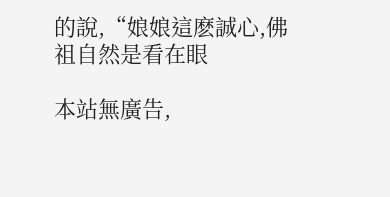的說,“娘娘這麽誠心,佛祖自然是看在眼

本站無廣告,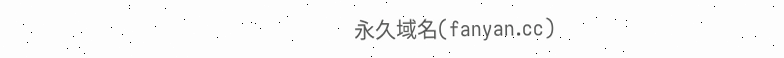永久域名(fanyan.cc)